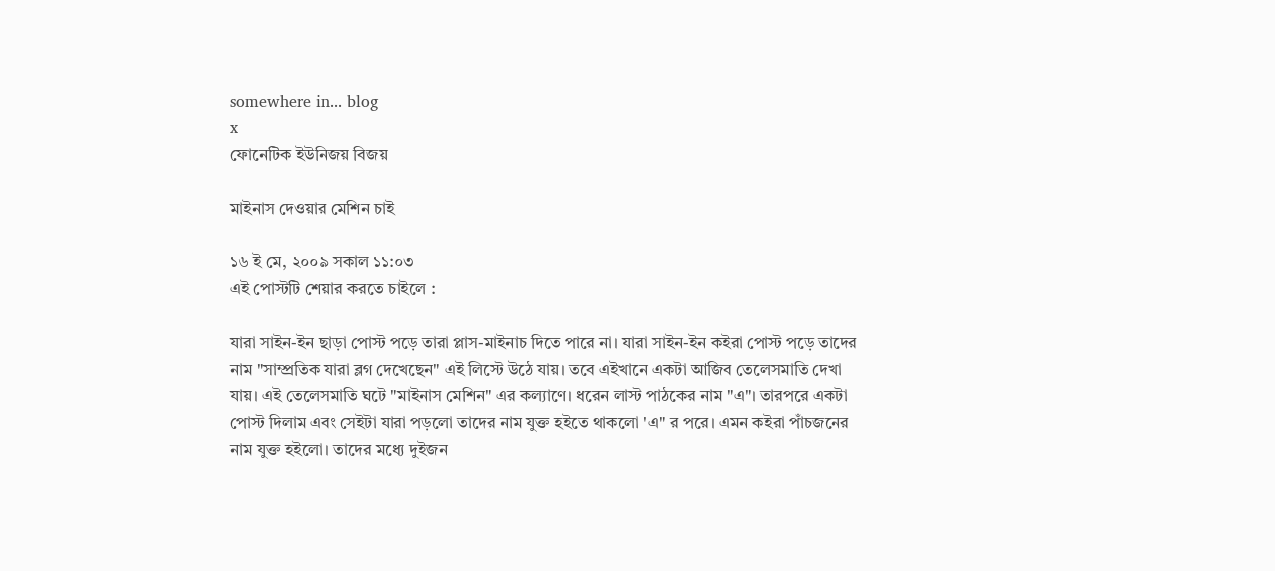somewhere in... blog
x
ফোনেটিক ইউনিজয় বিজয়

মাইনাস দেওয়ার মেশিন চাই

১৬ ই মে, ২০০৯ সকাল ১১:০৩
এই পোস্টটি শেয়ার করতে চাইলে :

যারা সাইন-ইন ছাড়া পোস্ট পড়ে তারা প্লাস-মাইনাচ দিতে পারে না। যারা সাইন-ইন কইরা পোস্ট পড়ে তাদের নাম "সাম্প্রতিক যারা ব্লগ দেখেছেন" এই লিস্টে উঠে যায়। তবে এইখানে একটা আজিব তেলেসমাতি দেখা যায়। এই তেলেসমাতি ঘটে "মাইনাস মেশিন" এর কল্যাণে। ধরেন লাস্ট পাঠকের নাম "এ"। তারপরে একটা পোস্ট দিলাম এবং সেইটা যারা পড়লো তাদের নাম যুক্ত হইতে থাকলো 'এ" র পরে। এমন কইরা পাঁচজনের নাম যুক্ত হইলো। তাদের মধ্যে দুইজন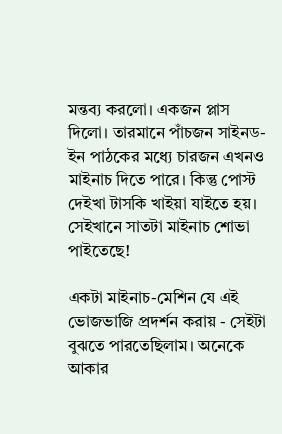মন্তব্য করলো। একজন প্লাস দিলো। তারমানে পাঁচজন সাইনড-ইন পাঠকের মধ্যে চারজন এখনও মাইনাচ দিতে পারে। কিন্তু পোস্ট দেইখা টাসকি খাইয়া যাইতে হয়। সেইখানে সাতটা মাইনাচ শোভা পাইতেছে!

একটা মাইনাচ-মেশিন যে এই ভোজভাজি প্রদর্শন করায় - সেইটা বুঝতে পারতেছিলাম। অনেকে আকার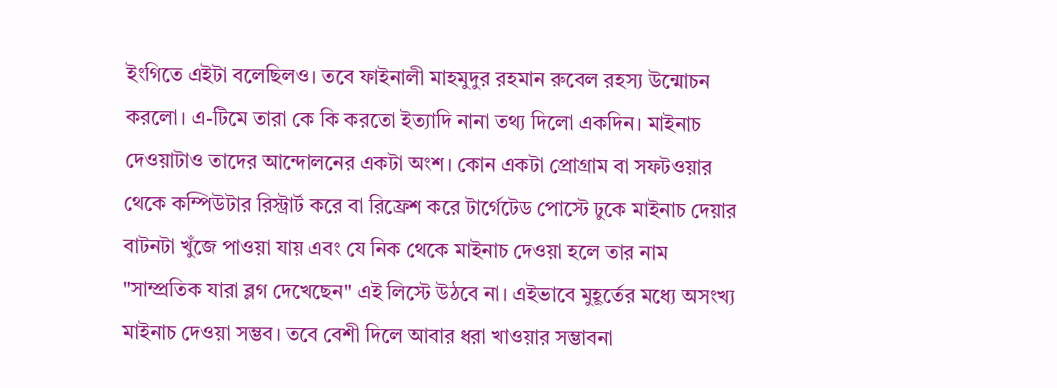ইংগিতে এইটা বলেছিলও। তবে ফাইনালী মাহমুদুর রহমান রুবেল রহস্য উন্মোচন করলো। এ-টিমে তারা কে কি করতো ইত্যাদি নানা তথ্য দিলো একদিন। মাইনাচ দেওয়াটাও তাদের আন্দোলনের একটা অংশ। কোন একটা প্রোগ্রাম বা সফটওয়ার থেকে কম্পিউটার রিস্ট্রার্ট করে বা রিফ্রেশ করে টার্গেটেড পোস্টে ঢুকে মাইনাচ দেয়ার বাটনটা খুঁজে পাওয়া যায় এবং যে নিক থেকে মাইনাচ দেওয়া হলে তার নাম "সাম্প্রতিক যারা ব্লগ দেখেছেন" এই লিস্টে উঠবে না। এইভাবে মুহূর্তের মধ্যে অসংখ্য মাইনাচ দেওয়া সম্ভব। তবে বেশী দিলে আবার ধরা খাওয়ার সম্ভাবনা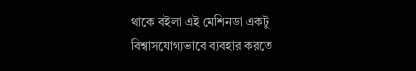থাকে বইলা এই মেশিনডা একটু বিশ্বাসযোগ্যভাবে ব্যবহার করতে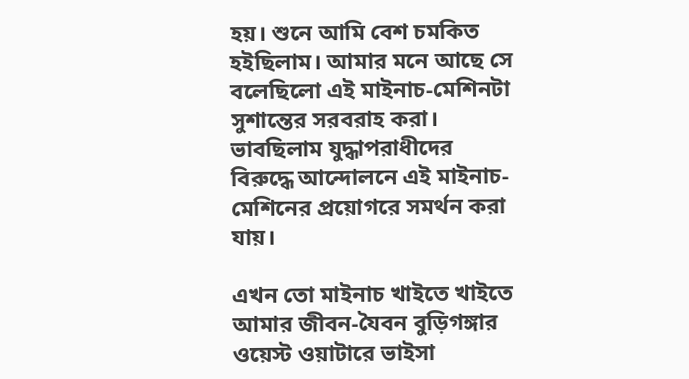হয়। শুনে আমি বেশ চমকিত হইছিলাম। আমার মনে আছে সে বলেছিলো এই মাইনাচ-মেশিনটা সুশান্তের সরবরাহ করা। ভাবছিলাম যুদ্ধাপরাধীদের বিরুদ্ধে আন্দোলনে এই মাইনাচ-মেশিনের প্রয়োগরে সমর্থন করা যায়।

এখন তো মাইনাচ খাইতে খাইতে আমার জীবন-যৈবন বুড়িগঙ্গার ওয়েস্ট ওয়াটারে ভাইসা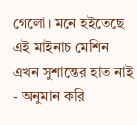গেলো। মনে হইতেছে এই মাইনাচ মেশিন এখন সুশান্তের হাত নাই - অনুমান করি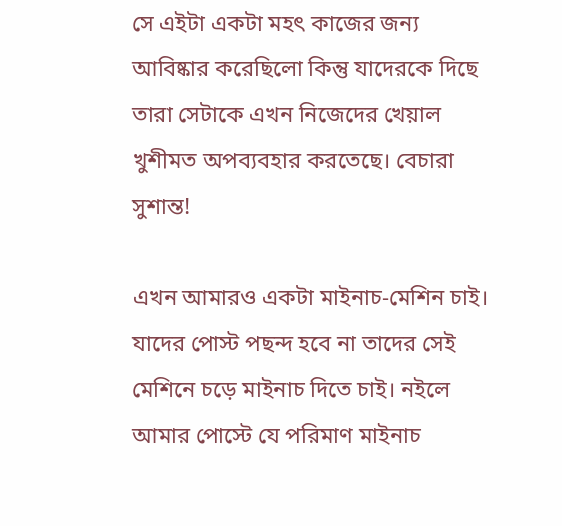সে এইটা একটা মহৎ কাজের জন্য আবিষ্কার করেছিলো কিন্তু যাদেরকে দিছে তারা সেটাকে এখন নিজেদের খেয়াল খুশীমত অপব্যবহার করতেছে। বেচারা সুশান্ত!

এখন আমারও একটা মাইনাচ-মেশিন চাই। যাদের পোস্ট পছন্দ হবে না তাদের সেই মেশিনে চড়ে মাইনাচ দিতে চাই। নইলে আমার পোস্টে যে পরিমাণ মাইনাচ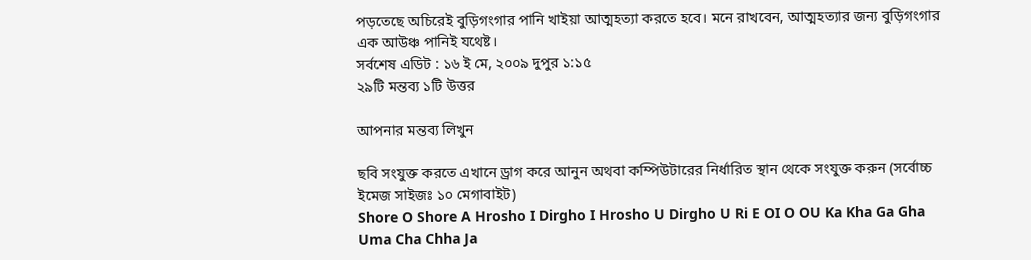পড়তেছে অচিরেই বুড়িগংগার পানি খাইয়া আত্মহত্যা করতে হবে। মনে রাখবেন, আত্মহত্যার জন্য বুড়িগংগার এক আউঞ্চ পানিই যথেষ্ট।
সর্বশেষ এডিট : ১৬ ই মে, ২০০৯ দুপুর ১:১৫
২৯টি মন্তব্য ১টি উত্তর

আপনার মন্তব্য লিখুন

ছবি সংযুক্ত করতে এখানে ড্রাগ করে আনুন অথবা কম্পিউটারের নির্ধারিত স্থান থেকে সংযুক্ত করুন (সর্বোচ্চ ইমেজ সাইজঃ ১০ মেগাবাইট)
Shore O Shore A Hrosho I Dirgho I Hrosho U Dirgho U Ri E OI O OU Ka Kha Ga Gha Uma Cha Chha Ja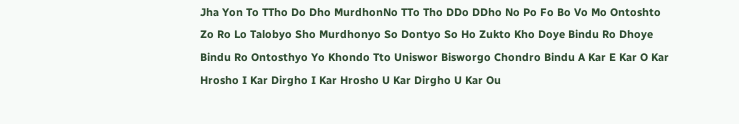Jha Yon To TTho Do Dho MurdhonNo TTo Tho DDo DDho No Po Fo Bo Vo Mo Ontoshto Zo Ro Lo Talobyo Sho Murdhonyo So Dontyo So Ho Zukto Kho Doye Bindu Ro Dhoye Bindu Ro Ontosthyo Yo Khondo Tto Uniswor Bisworgo Chondro Bindu A Kar E Kar O Kar Hrosho I Kar Dirgho I Kar Hrosho U Kar Dirgho U Kar Ou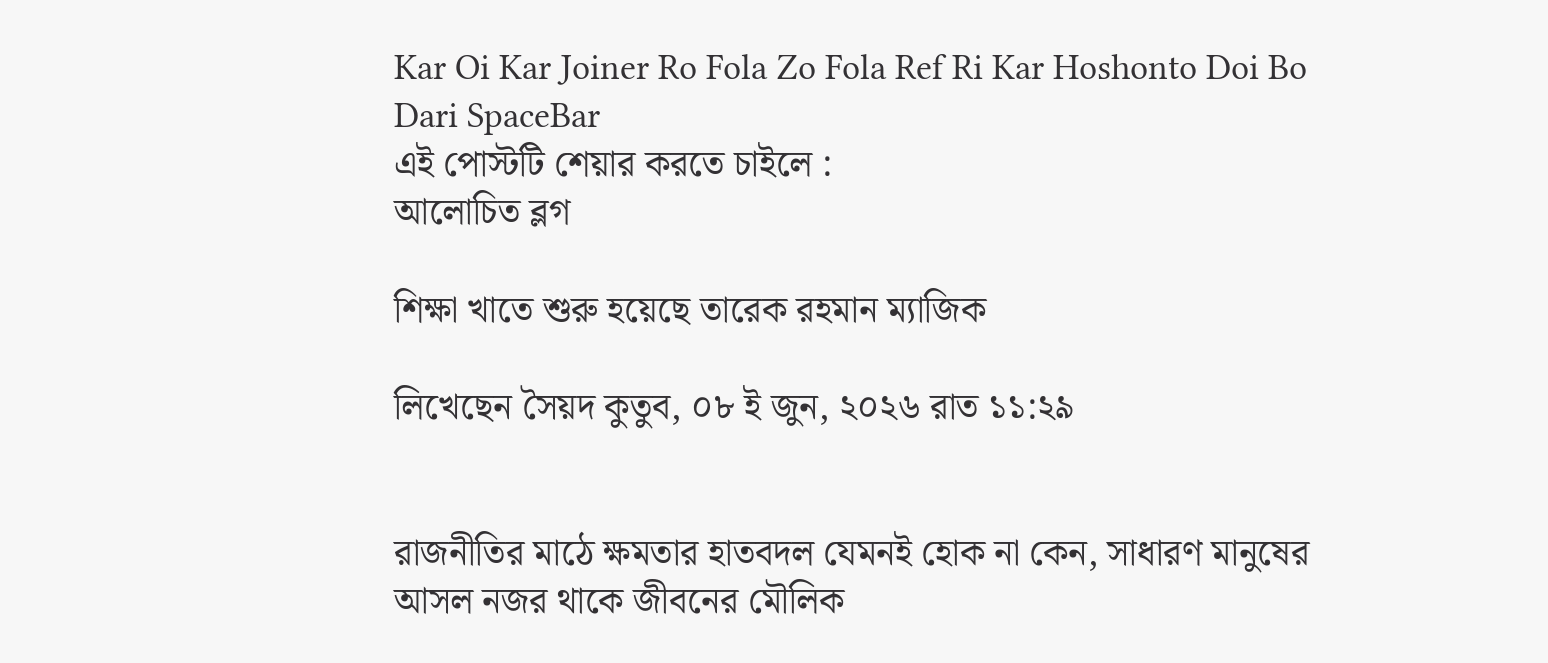Kar Oi Kar Joiner Ro Fola Zo Fola Ref Ri Kar Hoshonto Doi Bo Dari SpaceBar
এই পোস্টটি শেয়ার করতে চাইলে :
আলোচিত ব্লগ

শিক্ষা খাতে শুরু হয়েছে তারেক রহমান ম্যাজিক

লিখেছেন সৈয়দ কুতুব, ০৮ ই জুন, ২০২৬ রাত ১১:২৯


রাজনীতির মাঠে ক্ষমতার হাতবদল যেমনই হোক না কেন, সাধারণ মানুষের আসল নজর থাকে জীবনের মৌলিক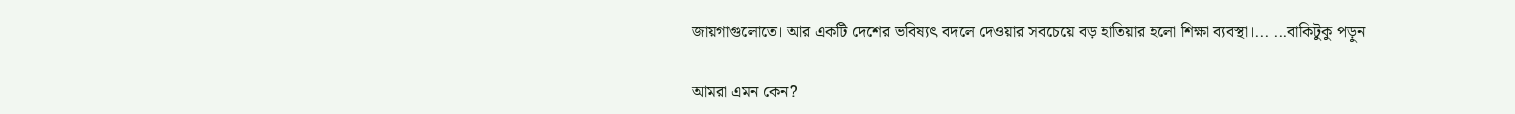জায়গাগুলোতে। আর একটি দেশের ভবিষ্যৎ বদলে দেওয়ার সবচেয়ে বড় হাতিয়ার হলো শিক্ষা ব্যবস্থা।... ...বাকিটুকু পড়ুন

আমরা এমন কেন?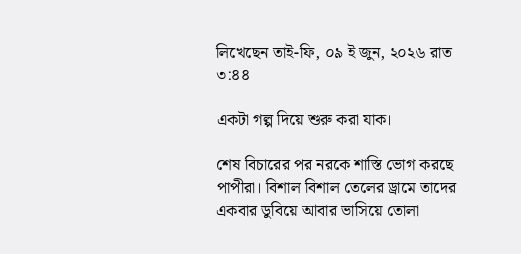লিখেছেন তাই-ফি, ০৯ ই জুন, ২০২৬ রাত ৩:৪৪

একটা গল্প দিয়ে শুরু করা যাক।

শেষ বিচারের পর নরকে শাস্তি ভোগ করছে পাপীরা। বিশাল বিশাল তেলের ড্রামে তাদের একবার ডুবিয়ে আবার ভাসিয়ে তোলা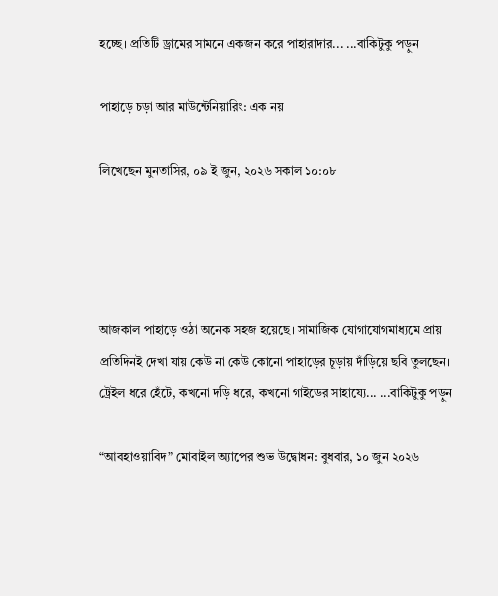হচ্ছে। প্রতিটি ড্রামের সামনে একজন করে পাহারাদার... ...বাকিটুকু পড়ুন

পাহাড়ে চড়া আর মাউন্টেনিয়ারিং: এক নয়

লিখেছেন মুনতাসির, ০৯ ই জুন, ২০২৬ সকাল ১০:০৮




আজকাল পাহাড়ে ওঠা অনেক সহজ হয়েছে। সামাজিক যোগাযোগমাধ্যমে প্রায় প্রতিদিনই দেখা যায় কেউ না কেউ কোনো পাহাড়ের চূড়ায় দাঁড়িয়ে ছবি তুলছেন। ট্রেইল ধরে হেঁটে, কখনো দড়ি ধরে, কখনো গাইডের সাহায্যে... ...বাকিটুকু পড়ুন

“আবহাওয়াবিদ” মোবাইল অ্যাপের শুভ উদ্বোধন: বুধবার, ১০ জুন ২০২৬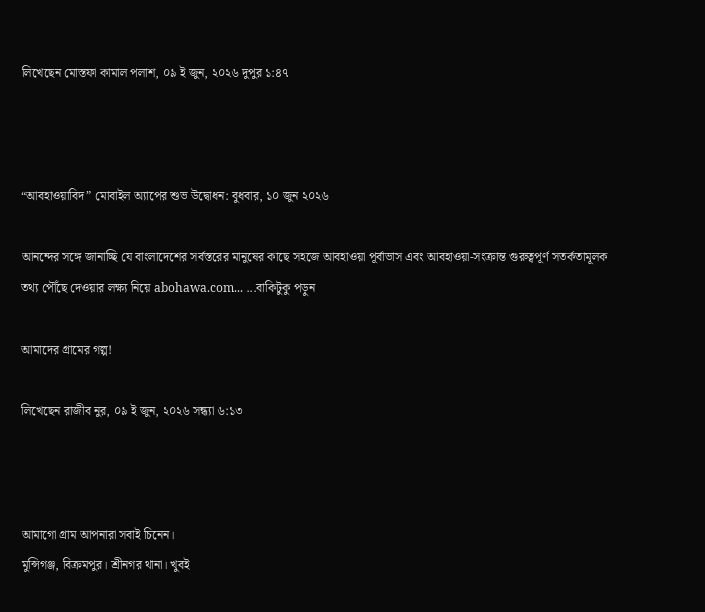লিখেছেন মোস্তফা কামাল পলাশ, ০৯ ই জুন, ২০২৬ দুপুর ১:৪৭



“আবহাওয়াবিদ” মোবাইল অ্যাপের শুভ উদ্বোধন: বুধবার, ১০ জুন ২০২৬

আনন্দের সঙ্গে জানাচ্ছি যে বাংলাদেশের সর্বস্তরের মানুষের কাছে সহজে আবহাওয়া পূর্বাভাস এবং আবহাওয়া-সংক্রান্ত গুরুত্বপূর্ণ সতর্কতামূলক তথ্য পৌঁছে দেওয়ার লক্ষ্য নিয়ে abohawa.com... ...বাকিটুকু পড়ুন

আমাদের গ্রামের গল্প!

লিখেছেন রাজীব নুর, ০৯ ই জুন, ২০২৬ সন্ধ্যা ৬:১৩



আমাগো গ্রাম আপনারা সবাই চিনেন।
মুন্সিগঞ্জ, বিক্রমপুর। শ্রীনগর থানা। খুবই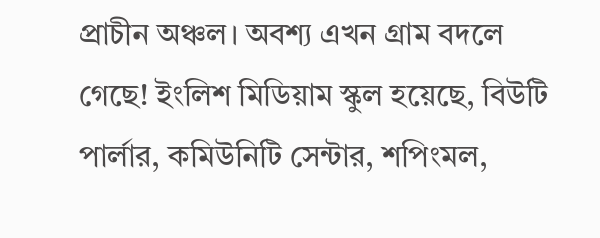প্রাচীন অঞ্চল। অবশ্য এখন গ্রাম বদলে গেছে! ইংলিশ মিডিয়াম স্কুল হয়েছে, বিউটি পার্লার, কমিউনিটি সেন্টার, শপিংমল,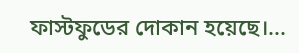ফাস্টফুডের দোকান হয়েছে।...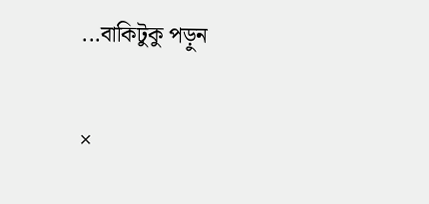...বাকিটুকু পড়ুন

×